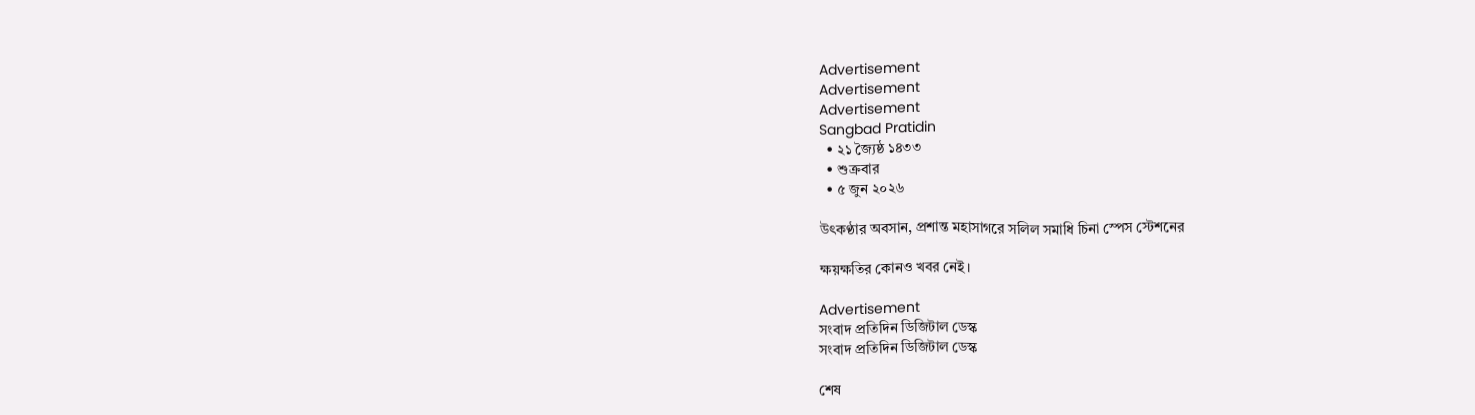Advertisement
Advertisement
Advertisement
Sangbad Pratidin
  • ২১ জ্যৈষ্ঠ ১৪৩৩
  • শুক্রবার
  • ৫ জুন ২০২৬

উৎকণ্ঠার অবসান, প্রশান্ত মহাসাগরে সলিল সমাধি চিনা স্পেস স্টেশনের

ক্ষয়ক্ষতির কোনও খবর নেই।

Advertisement
সংবাদ প্রতিদিন ডিজিটাল ডেস্ক
সংবাদ প্রতিদিন ডিজিটাল ডেস্ক

শেষ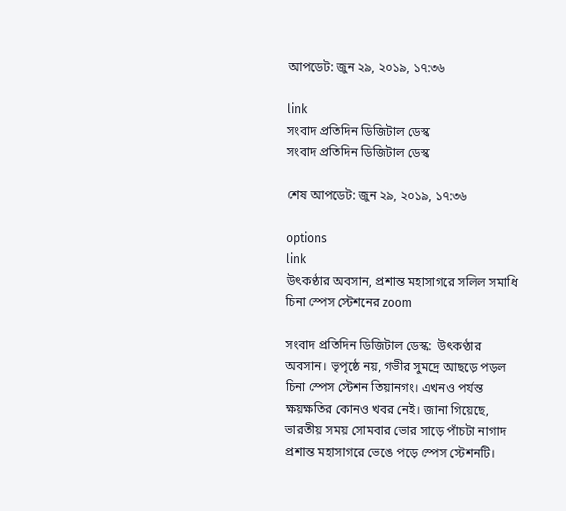আপডেট: জুন ২৯, ২০১৯, ১৭:৩৬

link
সংবাদ প্রতিদিন ডিজিটাল ডেস্ক
সংবাদ প্রতিদিন ডিজিটাল ডেস্ক

শেষ আপডেট: জুন ২৯, ২০১৯, ১৭:৩৬

options
link
উৎকণ্ঠার অবসান, প্রশান্ত মহাসাগরে সলিল সমাধি চিনা স্পেস স্টেশনের zoom

সংবাদ প্রতিদিন ডিজিটাল ডেস্ক:  উৎকণ্ঠার অবসান। ভৃপৃষ্ঠে নয়, গভীর সুমদ্রে আছড়ে পড়ল চিনা স্পেস স্টেশন তিয়ানগং। এখনও পর্যন্ত ক্ষয়ক্ষতির কোনও খবর নেই। জানা গিয়েছে, ভারতীয় সময় সোমবার ভোর সাড়ে পাঁচটা নাগাদ প্রশান্ত মহাসাগরে ভেঙে পড়ে স্পেস স্টেশনটি।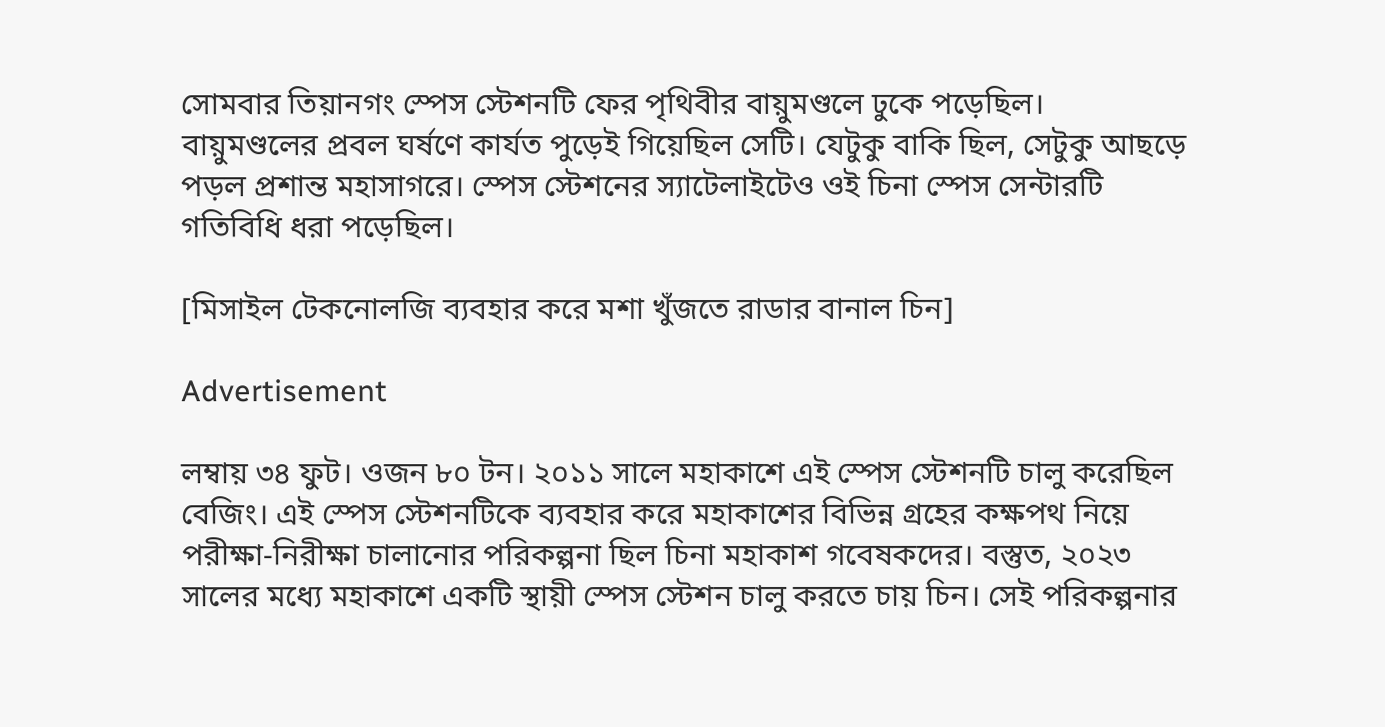সোমবার তিয়ানগং স্পেস স্টেশনটি ফের পৃথিবীর বায়ুমণ্ডলে ঢুকে পড়েছিল। বায়ুমণ্ডলের প্রবল ঘর্ষণে কার্যত পুড়েই গিয়েছিল সেটি। যেটুকু বাকি ছিল, সেটুকু আছড়ে পড়ল প্রশান্ত মহাসাগরে। স্পেস স্টেশনের স্যাটেলাইটেও ওই চিনা স্পেস সেন্টারটি গতিবিধি ধরা পড়েছিল।

[মিসাইল টেকনোলজি ব্যবহার করে মশা খুঁজতে রাডার বানাল চিন]

Advertisement

লম্বায় ৩৪ ফুট। ওজন ৮০ টন। ২০১১ সালে মহাকাশে এই স্পেস স্টেশনটি চালু করেছিল বেজিং। এই স্পেস স্টেশনটিকে ব্যবহার করে মহাকাশের বিভিন্ন গ্রহের কক্ষপথ নিয়ে পরীক্ষা-নিরীক্ষা চালানোর পরিকল্পনা ছিল চিনা মহাকাশ গবেষকদের। বস্তুত, ২০২৩ সালের মধ্যে মহাকাশে একটি স্থায়ী স্পেস স্টেশন চালু করতে চায় চিন। সেই পরিকল্পনার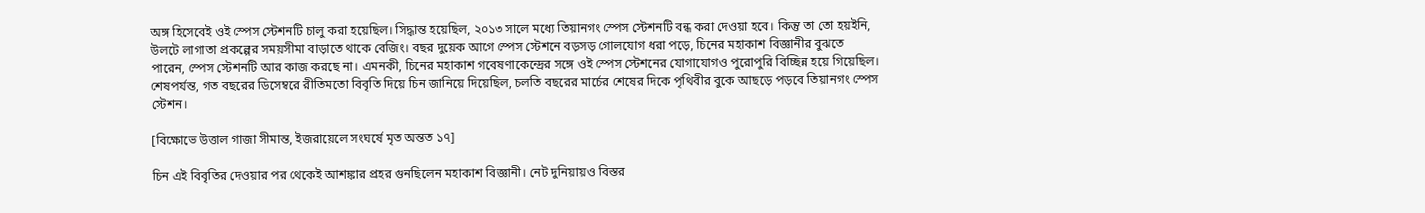অঙ্গ হিসেবেই ওই স্পেস স্টেশনটি চালু করা হয়েছিল। সিদ্ধান্ত হয়েছিল, ২০১৩ সালে মধ্যে তিয়ানগং স্পেস স্টেশনটি বন্ধ করা দেওয়া হবে। কিন্তু তা তো হয়ইনি, উলটে লাগাতা প্রকল্পের সময়সীমা বাড়াতে থাকে বেজিং। বছর দুয়েক আগে স্পেস স্টেশনে বড়সড় গোলযোগ ধরা পড়ে, চিনের মহাকাশ বিজ্ঞানীর বুঝতে পারেন, স্পেস স্টেশনটি আর কাজ করছে না। এমনকী, চিনের মহাকাশ গবেষণাকেন্দ্রের সঙ্গে ওই স্পেস স্টেশনের যোগাযোগও পুরোপুরি বিচ্ছিন্ন হয়ে গিয়েছিল। শেষপর্যন্ত, গত বছরের ডিসেম্বরে রীতিমতো বিবৃতি দিয়ে চিন জানিয়ে দিয়েছিল, চলতি বছরের মার্চের শেষের দিকে পৃথিবীর বুকে আছড়ে পড়বে তিয়ানগং স্পেস স্টেশন।

[বিক্ষোভে উত্তাল গাজা সীমান্ত, ইজরায়েলে সংঘর্ষে মৃত অন্তত ১৭]

চিন এই বিবৃতির দেওয়ার পর থেকেই আশঙ্কার প্রহর গুনছিলেন মহাকাশ বিজ্ঞানী। নেট দুনিয়ায়ও বিস্তর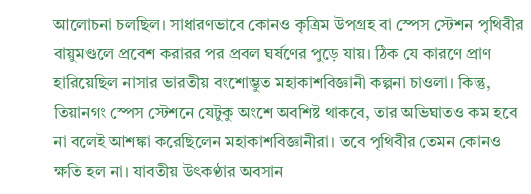আলোচনা চলছিল। সাধারণভাবে কোনও কৃত্রিম উপগ্রহ বা স্পেস স্টেশন পৃথিবীর বায়ুমণ্ডলে প্রবেশ করারর পর প্রবল ঘর্ষণের পুড়ে যায়। ঠিক যে কারণে প্রাণ হারিয়েছিল নাসার ভারতীয় বংশোম্ভুত মহাকাশবিজ্ঞানী কল্পনা চাওলা। কিন্তু, তিয়ানগং স্পেস স্টেশনে যেটুকু অংশে অবশিষ্ট থাকবে, তার অভিঘাতও কম হবে না বলেই আশঙ্কা করেছিলেন মহাকাশবিজ্ঞানীরা। তবে পৃথিবীর তেমন কোনও ক্ষতি হল না। যাবতীয় উৎকণ্ঠার অবসান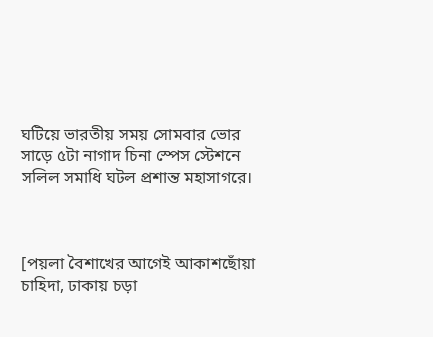ঘটিয়ে ভারতীয় সময় সোমবার ভোর সাড়ে ৫টা নাগাদ চিনা স্পেস স্টেশনে সলিল সমাধি ঘটল প্রশান্ত মহাসাগরে।



[পয়লা বৈশাখের আগেই আকাশছোঁয়া চাহিদা, ঢাকায় চড়া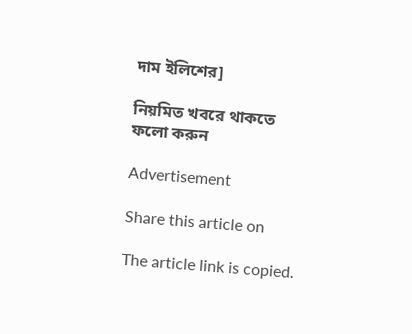দাম ইলিশের]

নিয়মিত খবরে থাকতে ফলো করুন

Advertisement

Share this article on

The article link is copied.